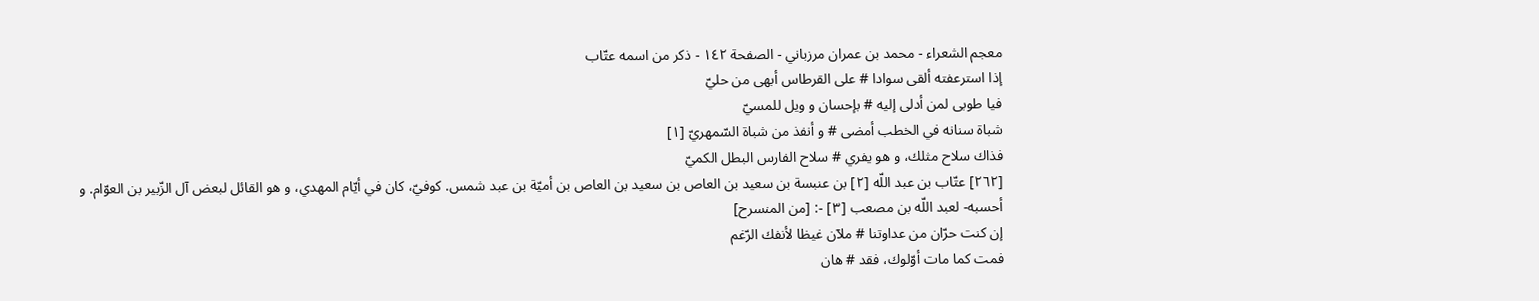معجم الشعراء - محمد بن عمران مرزباني - الصفحة ١٤٢ - ذكر من اسمه عتّاب
إذا استرعفته ألقى سوادا # على القرطاس أبهى من حليّ
فيا طوبى لمن أدلى إليه # بإحسان و ويل للمسيّ
شباة سنانه في الخطب أمضى # و أنفذ من شباة السّمهريّ [١]
فذاك سلاح مثلك، و هو يفري # سلاح الفارس البطل الكميّ
[٢٦٢] عتّاب بن عبد اللّه [٢] بن عنبسة بن سعيد بن العاص بن سعيد بن العاص بن أميّة بن عبد شمس. كوفيّ، كان في أيّام المهدي، و هو القائل لبعض آل الزّبير بن العوّام. و أحسبه- لعبد اللّه بن مصعب [٣] -: [من المنسرح]
إن كنت حرّان من عداوتنا # ملآن غيظا لأنفك الرّغم
فمت كما مات أوّلوك، فقد # هان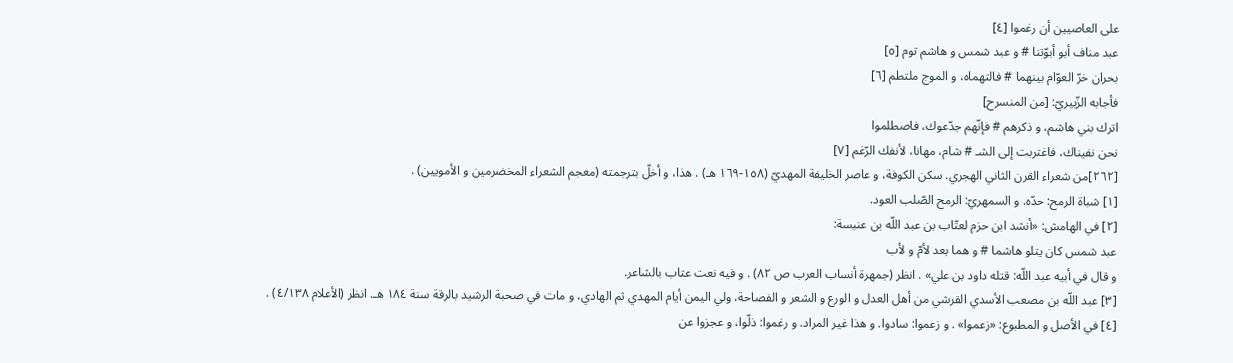على العاصيين أن رغموا [٤]
عبد مناف أبو أبوّتنا # و عبد شمس و هاشم توم [٥]
بحران خرّ العوّام بينهما # فالتهماه، و الموج ملتطم [٦]
فأجابه الزّبيريّ: [من المنسرح]
اترك بني هاشم، و ذكرهم # فإنّهم جدّعوك، فاصطلموا
نحن نفيناك، فاغتربت إلى الشـ # شام، مهانا، لأنفك الرّغم [٧]
[٢٦٢]من شعراء القرن الثاني الهجري. سكن الكوفة، و عاصر الخليفة المهديّ (١٥٨-١٦٩ هـ) . هذا، و أخلّ بترجمته (معجم الشعراء المخضرمين و الأمويين) .
[١] شباة الرمح: حدّه. و السمهريّ: الرمح الصّلب العود.
[٢] في الهامش: «أنشد ابن حزم لعتّاب بن عبد اللّه بن عنبسة:
عبد شمس كان يتلو هاشما # و هما بعد لأمّ و لأب
و قال في أبيه عبد اللّه: قتله داود بن علي» . انظر (جمهرة أنساب العرب ص ٨٢) . و فيه نعت عتاب بالشاعر.
[٣] عبد اللّه بن مصعب الأسدي القرشي من أهل العدل و الورع و الشعر و الفصاحة، ولي اليمن أيام المهدي ثم الهادي، و مات في صحبة الرشيد بالرقة سنة ١٨٤ هـ. انظر (الأعلام ٤/١٣٨) .
[٤] في الأصل و المطبوع: «زعموا» . و زعموا: سادوا. و هذا غير المراد. و رغموا: ذلّوا، و عجزوا عن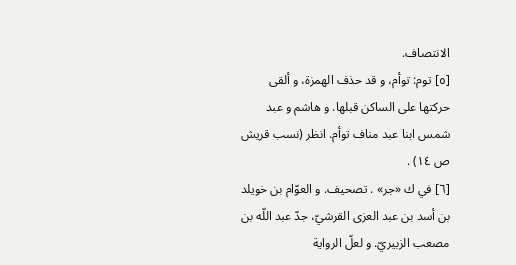الانتصاف.
[٥] توم: توأم، و قد حذف الهمزة، و ألقى حركتها على الساكن قبلها. و هاشم و عبد شمس ابنا عبد مناف توأم. انظر (نسب قريش ص ١٤) .
[٦] في ك «جر» . تصحيف. و العوّام بن خويلد بن أسد بن عبد العزى القرشيّ، جدّ عبد اللّه بن مصعب الزبيريّ. و لعلّ الرواية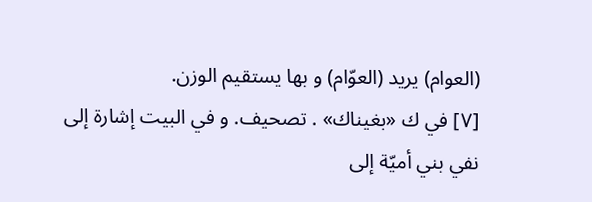(العوام) يريد (العوّام) و بها يستقيم الوزن.
[٧] في ك «بغيناك» . تصحيف. و في البيت إشارة إلى نفي بني أميّة إلى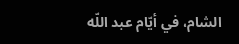الشام، في أيّام عبد اللّه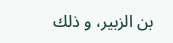بن الزبير، و ذلك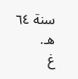سنة ٦٤ هـ.
غ